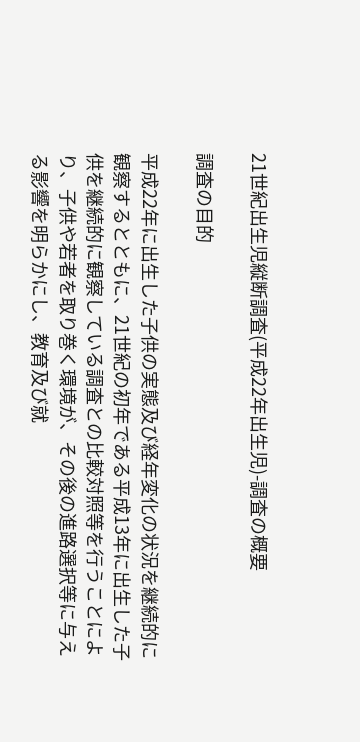21世紀出生児縦断調査(平成22年出生児)-調査の概要

調査の目的

平成22年に出生した子供の実態及び経年変化の状況を継続的に観察するとともに、21世紀の初年である平成13年に出生した子供を継続的に観察している調査との比較対照等を行うことにより、子供や若者を取り巻く環境が、その後の進路選択等に与える影響を明らかにし、教育及び就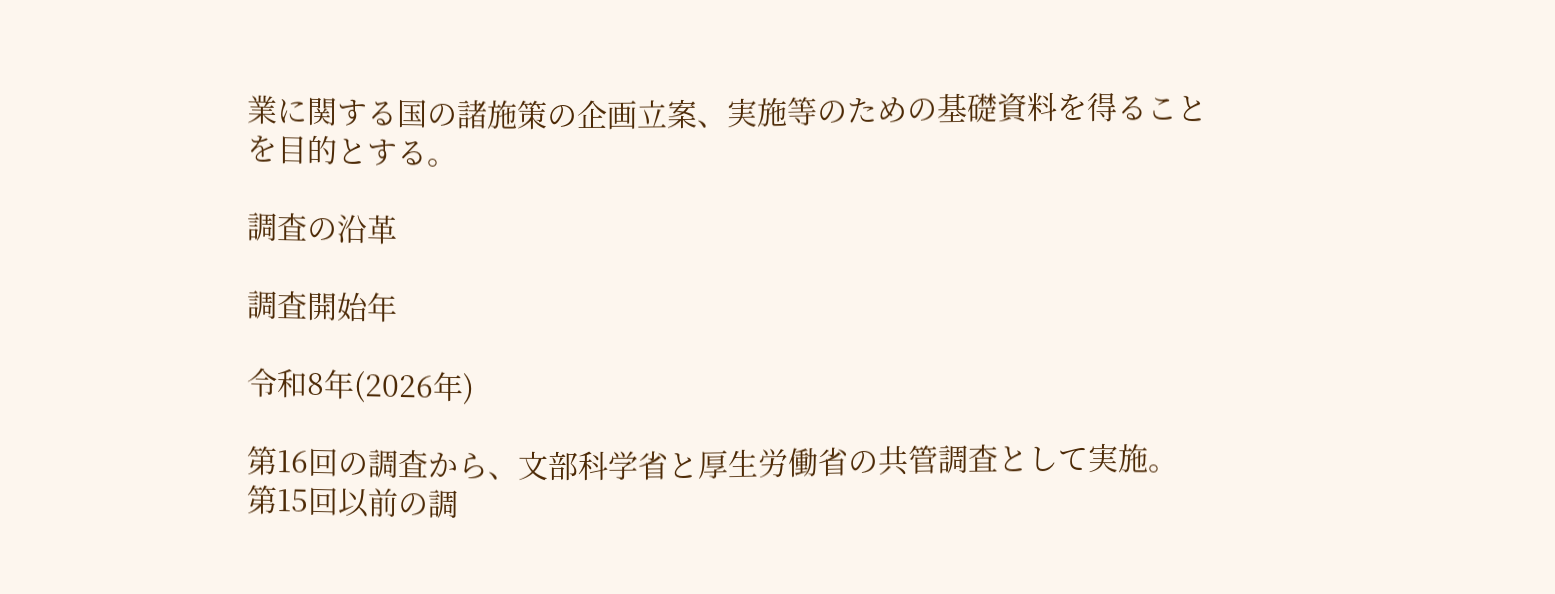業に関する国の諸施策の企画立案、実施等のための基礎資料を得ることを目的とする。

調査の沿革

調査開始年

令和8年(2026年)

第16回の調査から、文部科学省と厚生労働省の共管調査として実施。
第15回以前の調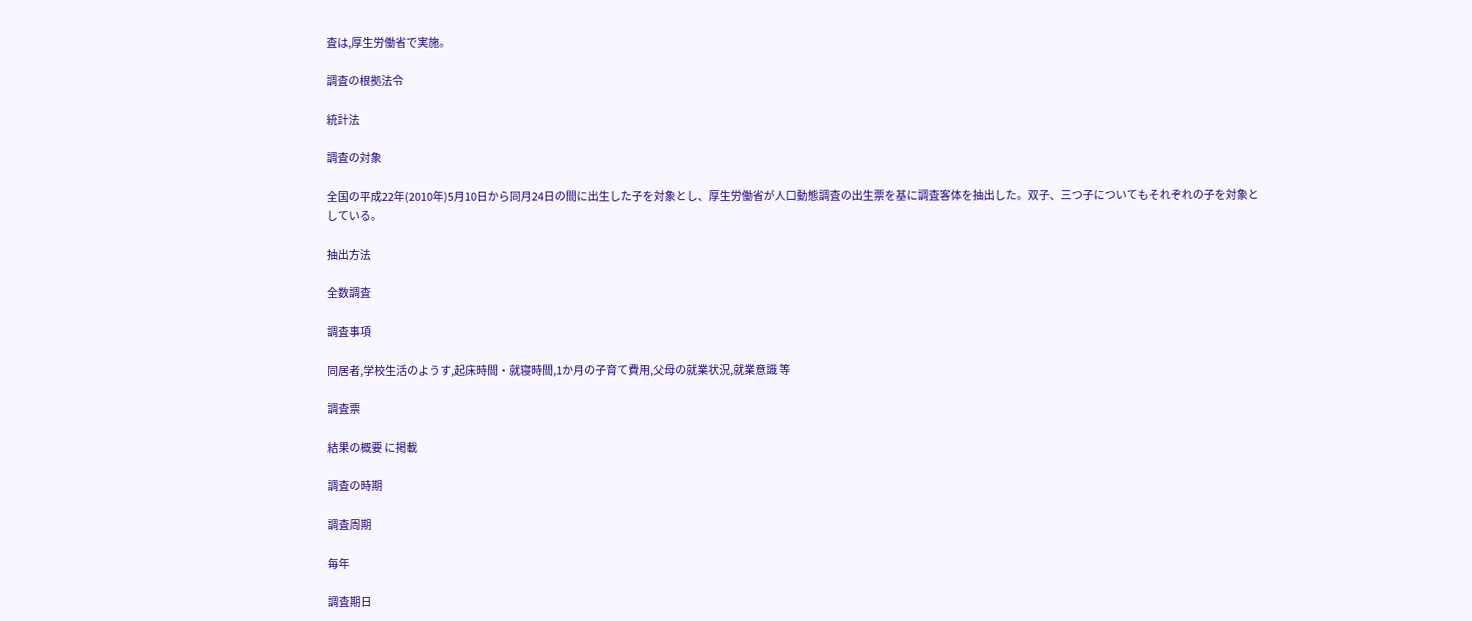査は,厚生労働省で実施。

調査の根拠法令

統計法

調査の対象

全国の平成22年(2010年)5月10日から同月24日の間に出生した子を対象とし、厚生労働省が人口動態調査の出生票を基に調査客体を抽出した。双子、三つ子についてもそれぞれの子を対象としている。

抽出方法

全数調査

調査事項

同居者,学校生活のようす,起床時間・就寝時間,1か月の子育て費用,父母の就業状況,就業意識 等

調査票

結果の概要 に掲載

調査の時期

調査周期

毎年

調査期日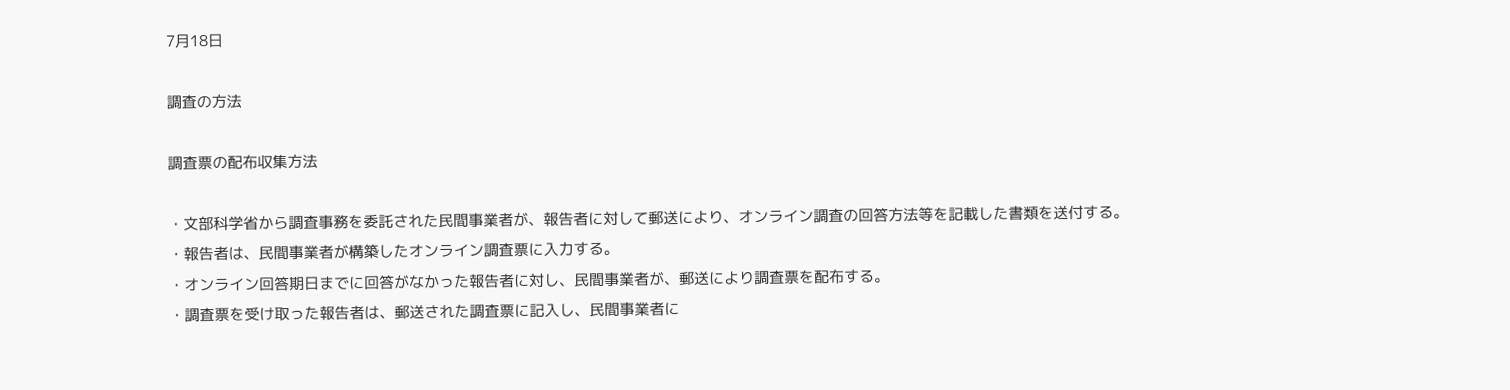7月18日

調査の方法

調査票の配布収集方法

・文部科学省から調査事務を委託された民間事業者が、報告者に対して郵送により、オンライン調査の回答方法等を記載した書類を送付する。
・報告者は、民間事業者が構築したオンライン調査票に入力する。
・オンライン回答期日までに回答がなかった報告者に対し、民間事業者が、郵送により調査票を配布する。
・調査票を受け取った報告者は、郵送された調査票に記入し、民間事業者に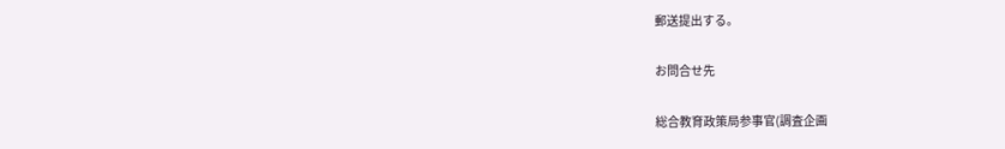郵送提出する。

お問合せ先

総合教育政策局参事官(調査企画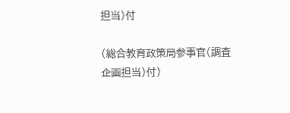担当)付

(総合教育政策局参事官(調査企画担当)付)